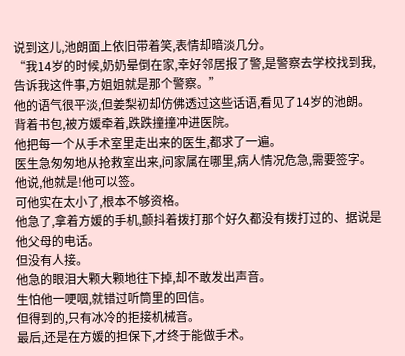说到这儿,池朗面上依旧带着笑,表情却暗淡几分。
“我14岁的时候,奶奶晕倒在家,幸好邻居报了警,是警察去学校找到我,告诉我这件事,方姐姐就是那个警察。”
他的语气很平淡,但姜梨初却仿佛透过这些话语,看见了14岁的池朗。
背着书包,被方媛牵着,跌跌撞撞冲进医院。
他把每一个从手术室里走出来的医生,都求了一遍。
医生急匆匆地从抢救室出来,问家属在哪里,病人情况危急,需要签字。
他说,他就是!他可以签。
可他实在太小了,根本不够资格。
他急了,拿着方媛的手机,颤抖着拨打那个好久都没有拨打过的、据说是他父母的电话。
但没有人接。
他急的眼泪大颗大颗地往下掉,却不敢发出声音。
生怕他一哽咽,就错过听筒里的回信。
但得到的,只有冰冷的拒接机械音。
最后,还是在方媛的担保下,才终于能做手术。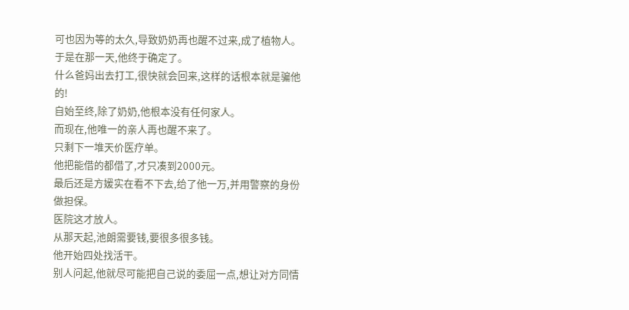可也因为等的太久,导致奶奶再也醒不过来,成了植物人。
于是在那一天,他终于确定了。
什么爸妈出去打工,很快就会回来,这样的话根本就是骗他的!
自始至终,除了奶奶,他根本没有任何家人。
而现在,他唯一的亲人再也醒不来了。
只剩下一堆天价医疗单。
他把能借的都借了,才只凑到2000元。
最后还是方媛实在看不下去,给了他一万,并用警察的身份做担保。
医院这才放人。
从那天起,池朗需要钱,要很多很多钱。
他开始四处找活干。
别人问起,他就尽可能把自己说的委屈一点,想让对方同情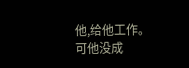他,给他工作。
可他没成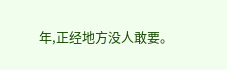年,正经地方没人敢要。